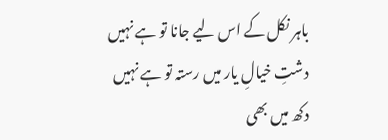باہر نکل کے اس لیے جانا تو ہے نہیں
دشتِ خیالِ یار میں رستہ تو ہے نہیں
دکھ میں بھی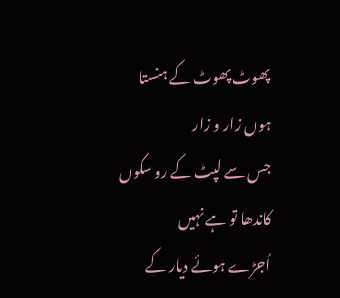پھوٹ پھوٹ کے ہنستا ہوں زار و زار
جس سے لپٹ کے رو سکوں کاندھا تو ہے نہیں
اُجڑے ہوئے دیار کے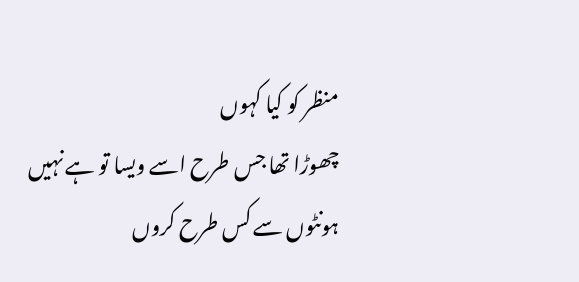منظر کو کیا کہوں
چھوڑا تھا جس طرح اسے ویسا تو ہے نہیں
ہونٹوں سے کس طرح کروں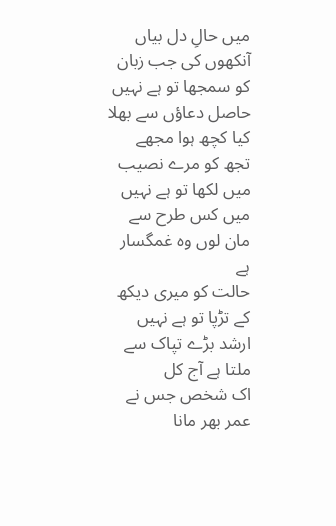میں حالِ دل بیاں
آنکھوں کی جب زبان کو سمجھا تو ہے نہیں
حاصل دعاؤں سے بهلا کیا کچھ ہوا مجھے
تجھ کو مرے نصیب میں لکھا تو ہے نہیں
میں کس طرح سے مان لوں وہ غمگسار ہے
حالت کو میری دیکھ کے تڑپا تو ہے نہیں
ارشد بڑے تپاک سے ملتا ہے آج کل
اک شخص جس نے عمر بھر مانا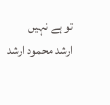تو ہے نہیں
ارشد محمود ارشد